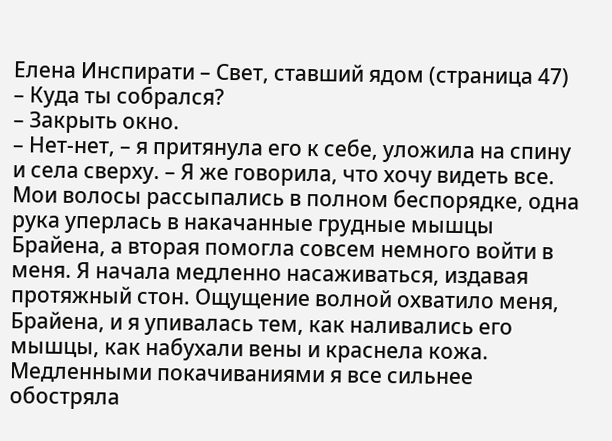Елена Инспирати – Свет, ставший ядом (страница 47)
– Куда ты собрался?
– Закрыть окно.
– Нет-нет, – я притянула его к себе, уложила на спину и села сверху. – Я же говорила, что хочу видеть все.
Мои волосы рассыпались в полном беспорядке, одна рука уперлась в накачанные грудные мышцы Брайена, а вторая помогла совсем немного войти в меня. Я начала медленно насаживаться, издавая протяжный стон. Ощущение волной охватило меня, Брайена, и я упивалась тем, как наливались его мышцы, как набухали вены и краснела кожа. Медленными покачиваниями я все сильнее обостряла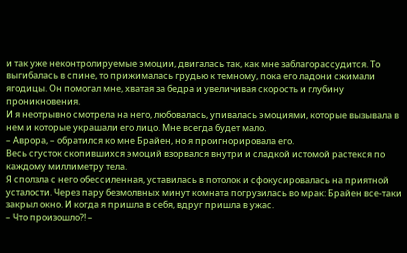и так уже неконтролируемые эмоции, двигалась так, как мне заблагорассудится. То выгибалась в спине, то прижималась грудью к темному, пока его ладони сжимали ягодицы. Он помогал мне, хватая за бедра и увеличивая скорость и глубину проникновения.
И я неотрывно смотрела на него, любовалась, упивалась эмоциями, которые вызывала в нем и которые украшали его лицо. Мне всегда будет мало.
– Аврора, – обратился ко мне Брайен, но я проигнорировала его.
Весь сгусток скопившихся эмоций взорвался внутри и сладкой истомой растекся по каждому миллиметру тела.
Я сползла с него обессиленная, уставилась в потолок и сфокусировалась на приятной усталости. Через пару безмолвных минут комната погрузилась во мрак: Брайен все-таки закрыл окно. И когда я пришла в себя, вдруг пришла в ужас.
– Что произошло?! –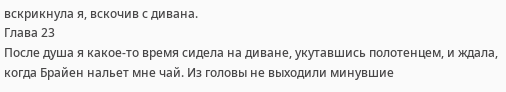вскрикнула я, вскочив с дивана.
Глава 23
После душа я какое-то время сидела на диване, укутавшись полотенцем, и ждала, когда Брайен нальет мне чай. Из головы не выходили минувшие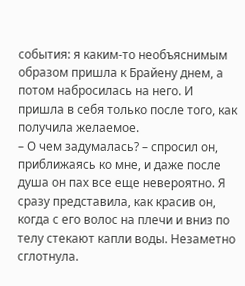события: я каким-то необъяснимым образом пришла к Брайену днем, а потом набросилась на него. И пришла в себя только после того, как получила желаемое.
– О чем задумалась? – спросил он, приближаясь ко мне, и даже после душа он пах все еще невероятно. Я сразу представила, как красив он, когда с его волос на плечи и вниз по телу стекают капли воды. Незаметно сглотнула.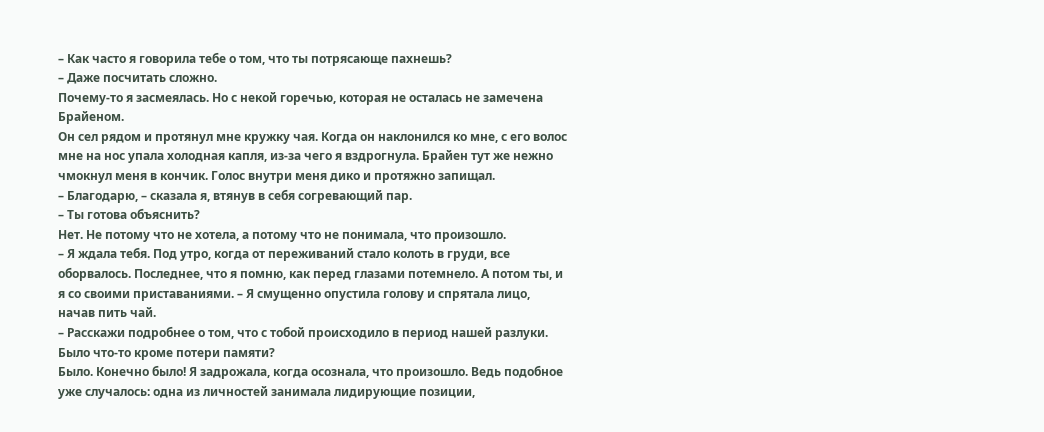– Как часто я говорила тебе о том, что ты потрясающе пахнешь?
– Даже посчитать сложно.
Почему-то я засмеялась. Но с некой горечью, которая не осталась не замечена Брайеном.
Он сел рядом и протянул мне кружку чая. Когда он наклонился ко мне, с его волос мне на нос упала холодная капля, из-за чего я вздрогнула. Брайен тут же нежно чмокнул меня в кончик. Голос внутри меня дико и протяжно запищал.
– Благодарю, – сказала я, втянув в себя согревающий пар.
– Ты готова объяснить?
Нет. Не потому что не хотела, а потому что не понимала, что произошло.
– Я ждала тебя. Под утро, когда от переживаний стало колоть в груди, все оборвалось. Последнее, что я помню, как перед глазами потемнело. А потом ты, и я со своими приставаниями. – Я смущенно опустила голову и спрятала лицо, начав пить чай.
– Расскажи подробнее о том, что с тобой происходило в период нашей разлуки. Было что-то кроме потери памяти?
Было. Конечно было! Я задрожала, когда осознала, что произошло. Ведь подобное уже случалось: одна из личностей занимала лидирующие позиции,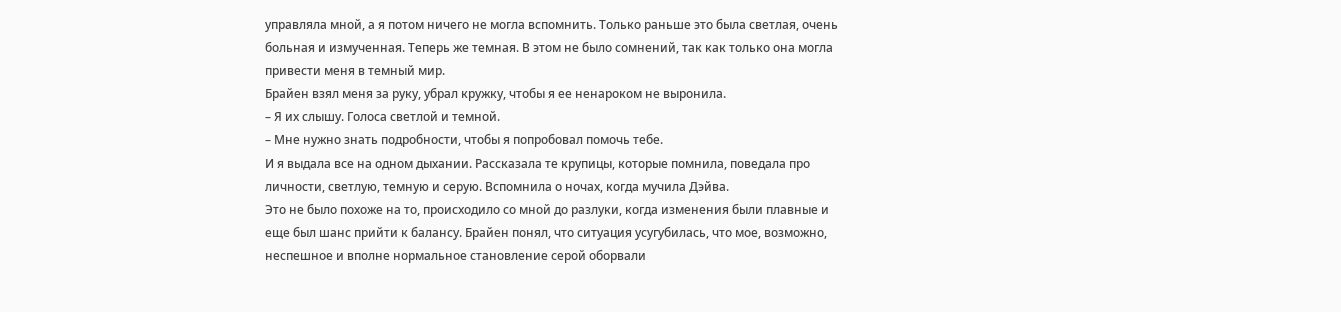управляла мной, а я потом ничего не могла вспомнить. Только раньше это была светлая, очень больная и измученная. Теперь же темная. В этом не было сомнений, так как только она могла привести меня в темный мир.
Брайен взял меня за руку, убрал кружку, чтобы я ее ненароком не выронила.
– Я их слышу. Голоса светлой и темной.
– Мне нужно знать подробности, чтобы я попробовал помочь тебе.
И я выдала все на одном дыхании. Рассказала те крупицы, которые помнила, поведала про личности, светлую, темную и серую. Вспомнила о ночах, когда мучила Дэйва.
Это не было похоже на то, происходило со мной до разлуки, когда изменения были плавные и еще был шанс прийти к балансу. Брайен понял, что ситуация усугубилась, что мое, возможно, неспешное и вполне нормальное становление серой оборвали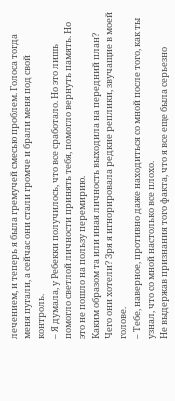лечением, и теперь я была гремучей смесью проблем. Голоса тогда меня пугали, а сейчас они стали громче и брали меня под свой контроль.
– Я думала, у Ребекки получилось, что все сработало. Но это лишь помогло светлой личности принять тебя, помогло вернуть память. Но это не пошло на пользу перемирию.
Каким образом та или иная личность выходила на передний план? Чего они хотели? Зря я игнорировала редкие реплики, звучащие в моей голове.
– Тебе, наверное, противно даже находиться со мной после того, как ты узнал, что со мной настолько все плохо.
Не выдержав признания того факта, что я все еще была серьезно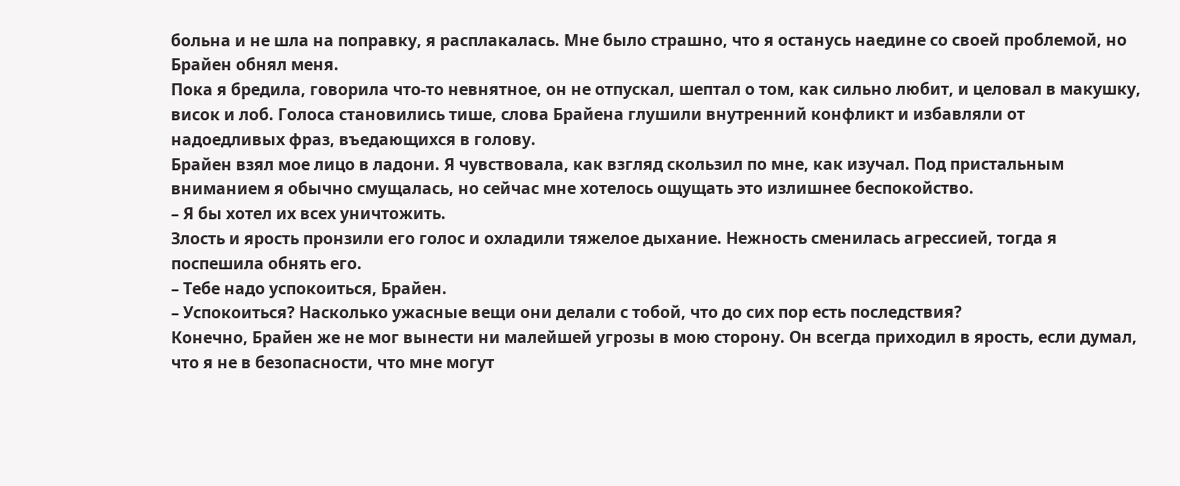больна и не шла на поправку, я расплакалась. Мне было страшно, что я останусь наедине со своей проблемой, но Брайен обнял меня.
Пока я бредила, говорила что-то невнятное, он не отпускал, шептал о том, как сильно любит, и целовал в макушку, висок и лоб. Голоса становились тише, слова Брайена глушили внутренний конфликт и избавляли от надоедливых фраз, въедающихся в голову.
Брайен взял мое лицо в ладони. Я чувствовала, как взгляд скользил по мне, как изучал. Под пристальным вниманием я обычно смущалась, но сейчас мне хотелось ощущать это излишнее беспокойство.
– Я бы хотел их всех уничтожить.
Злость и ярость пронзили его голос и охладили тяжелое дыхание. Нежность сменилась агрессией, тогда я поспешила обнять его.
– Тебе надо успокоиться, Брайен.
– Успокоиться? Насколько ужасные вещи они делали с тобой, что до сих пор есть последствия?
Конечно, Брайен же не мог вынести ни малейшей угрозы в мою сторону. Он всегда приходил в ярость, если думал, что я не в безопасности, что мне могут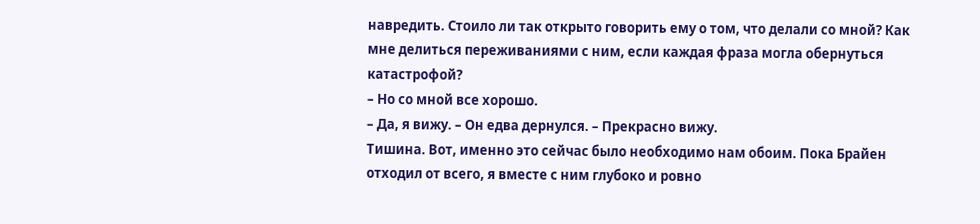навредить. Стоило ли так открыто говорить ему о том, что делали со мной? Как мне делиться переживаниями с ним, если каждая фраза могла обернуться катастрофой?
– Но со мной все хорошо.
– Да, я вижу. – Он едва дернулся. – Прекрасно вижу.
Тишина. Вот, именно это сейчас было необходимо нам обоим. Пока Брайен отходил от всего, я вместе с ним глубоко и ровно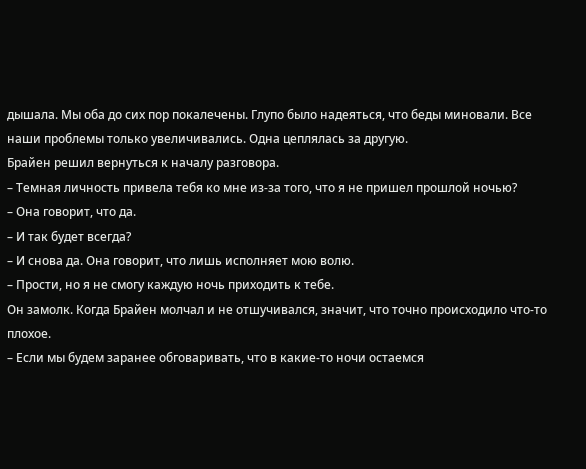дышала. Мы оба до сих пор покалечены. Глупо было надеяться, что беды миновали. Все наши проблемы только увеличивались. Одна цеплялась за другую.
Брайен решил вернуться к началу разговора.
– Темная личность привела тебя ко мне из-за того, что я не пришел прошлой ночью?
– Она говорит, что да.
– И так будет всегда?
– И снова да. Она говорит, что лишь исполняет мою волю.
– Прости, но я не смогу каждую ночь приходить к тебе.
Он замолк. Когда Брайен молчал и не отшучивался, значит, что точно происходило что-то плохое.
– Если мы будем заранее обговаривать, что в какие-то ночи остаемся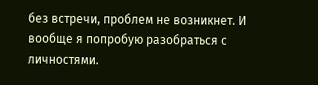без встречи, проблем не возникнет. И вообще я попробую разобраться с личностями.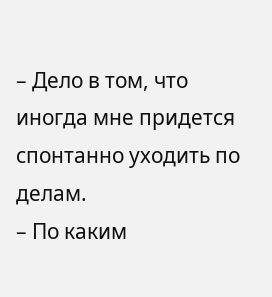– Дело в том, что иногда мне придется спонтанно уходить по делам.
– По каким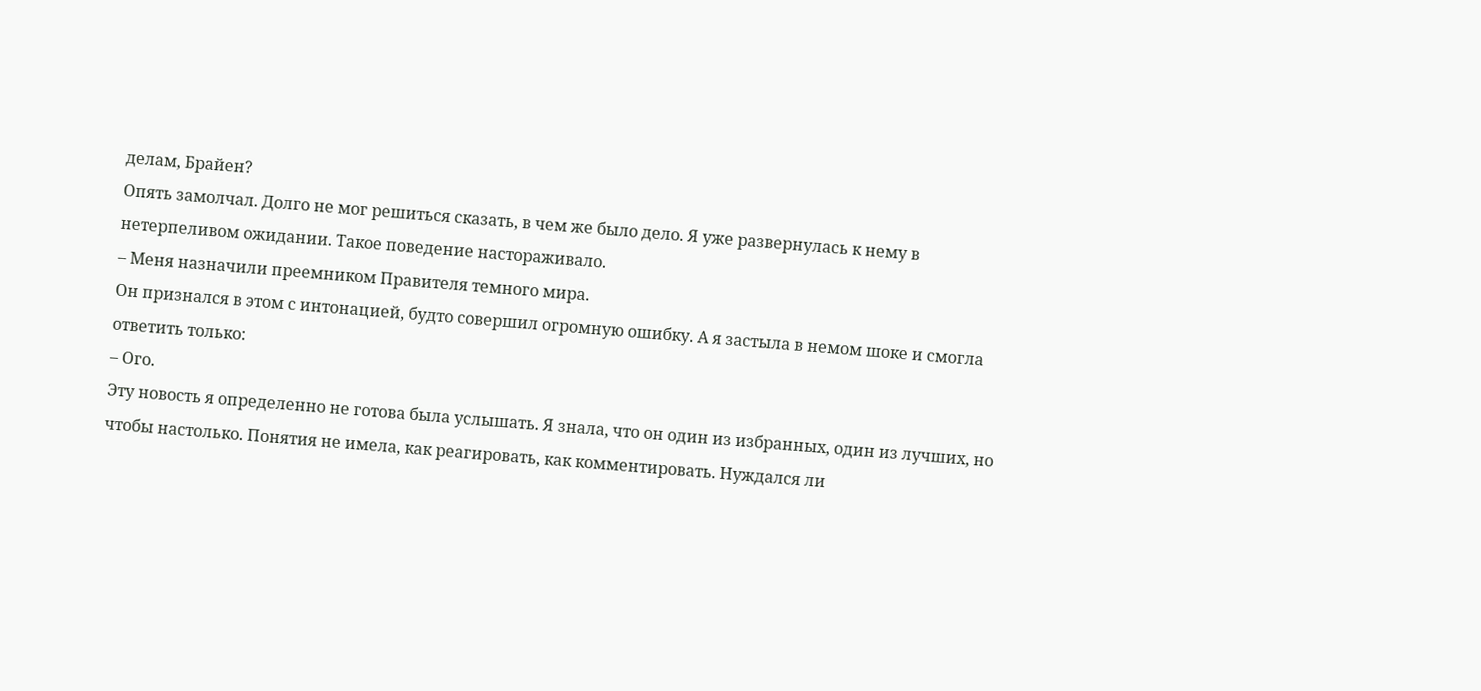делам, Брайен?
Опять замолчал. Долго не мог решиться сказать, в чем же было дело. Я уже развернулась к нему в нетерпеливом ожидании. Такое поведение настораживало.
– Меня назначили преемником Правителя темного мира.
Он признался в этом с интонацией, будто совершил огромную ошибку. А я застыла в немом шоке и смогла ответить только:
– Ого.
Эту новость я определенно не готова была услышать. Я знала, что он один из избранных, один из лучших, но чтобы настолько. Понятия не имела, как реагировать, как комментировать. Нуждался ли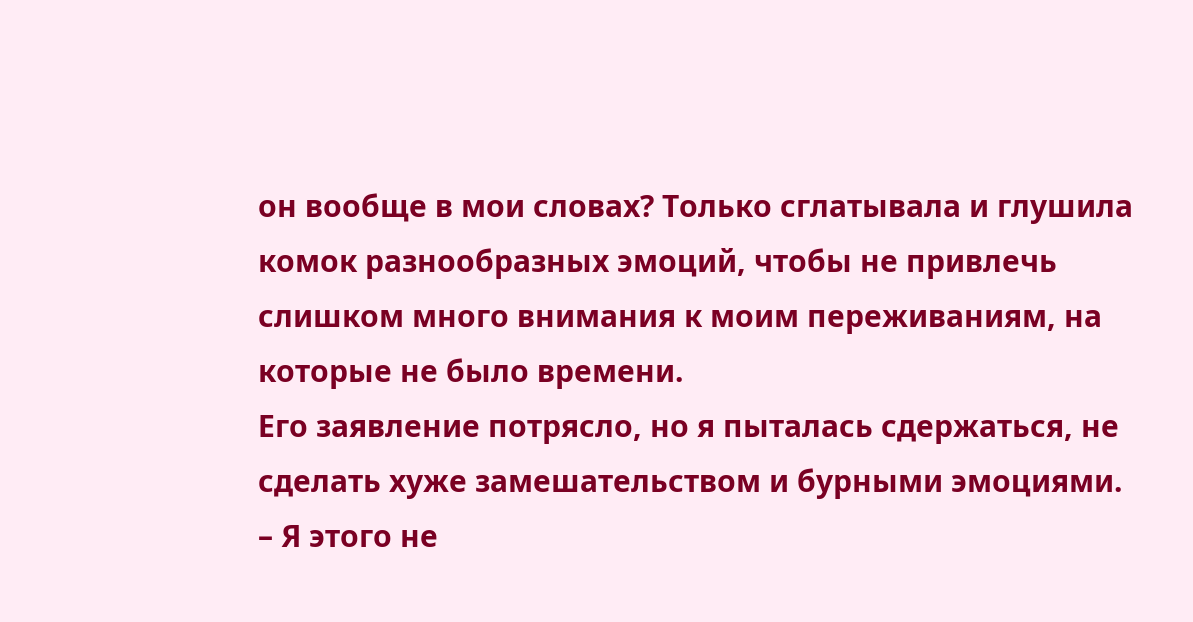он вообще в мои словах? Только сглатывала и глушила комок разнообразных эмоций, чтобы не привлечь слишком много внимания к моим переживаниям, на которые не было времени.
Его заявление потрясло, но я пыталась сдержаться, не сделать хуже замешательством и бурными эмоциями.
– Я этого не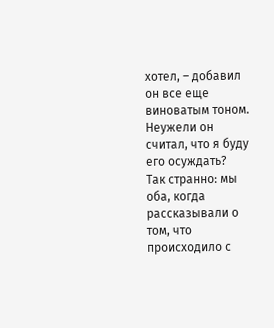хотел, – добавил он все еще виноватым тоном. Неужели он считал, что я буду его осуждать?
Так странно: мы оба, когда рассказывали о том, что происходило с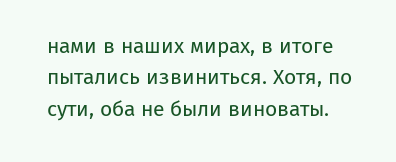нами в наших мирах, в итоге пытались извиниться. Хотя, по сути, оба не были виноваты.